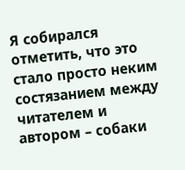Я собирался отметить, что это стало просто неким состязанием между читателем и автором – собаки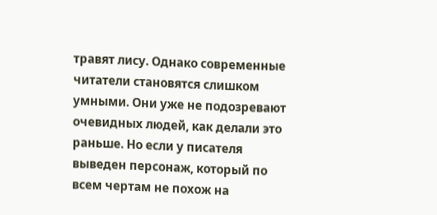травят лису. Однако современные читатели становятся слишком умными. Они уже не подозревают очевидных людей, как делали это раньше. Но если у писателя выведен персонаж, который по всем чертам не похож на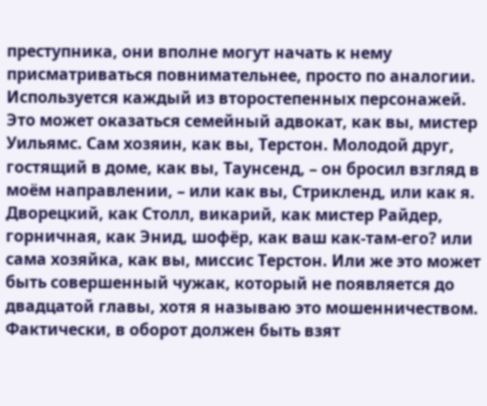преступника, они вполне могут начать к нему присматриваться повнимательнее, просто по аналогии. Используется каждый из второстепенных персонажей. Это может оказаться семейный адвокат, как вы, мистер Уильямс. Сам хозяин, как вы, Терстон. Молодой друг, гостящий в доме, как вы, Таунсенд, – он бросил взгляд в моём направлении, – или как вы, Стрикленд, или как я. Дворецкий, как Столл, викарий, как мистер Райдер, горничная, как Энид, шофёр, как ваш как-там-его? или сама хозяйка, как вы, миссис Терстон. Или же это может быть совершенный чужак, который не появляется до двадцатой главы, хотя я называю это мошенничеством. Фактически, в оборот должен быть взят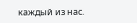каждый из нас.